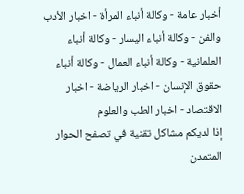أخبار عامة - وكالة أنباء المرأة - اخبار الأدب والفن - وكالة أنباء اليسار - وكالة أنباء العلمانية - وكالة أنباء العمال - وكالة أنباء حقوق الإنسان - اخبار الرياضة - اخبار الاقتصاد - اخبار الطب والعلوم
إذا لديكم مشاكل تقنية في تصفح الحوار المتمدن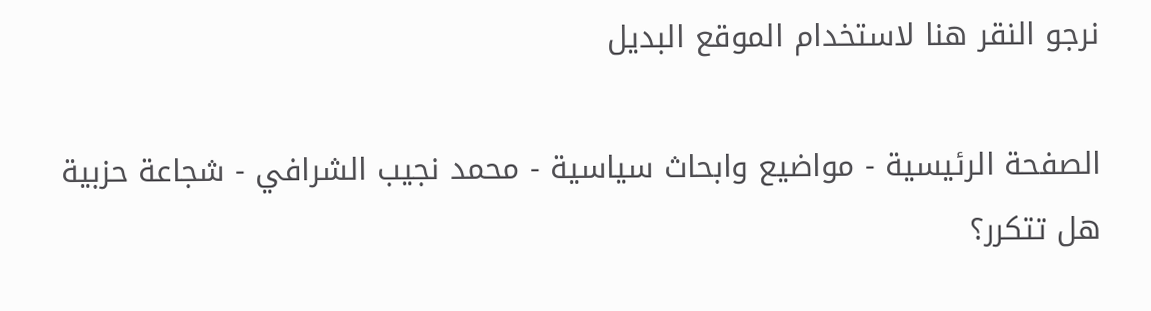نرجو النقر هنا لاستخدام الموقع البديل

الصفحة الرئيسية - مواضيع وابحاث سياسية - محمد نجيب الشرافي - شجاعة حزبية هل تتكرر؟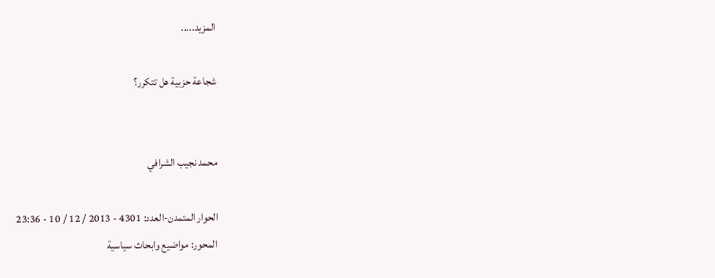المزيد.....

شجاعة حزبية هل تتكرر؟


محمد نجيب الشرافي

الحوار المتمدن-العدد: 4301 - 2013 / 12 / 10 - 23:36
المحور: مواضيع وابحاث سياسية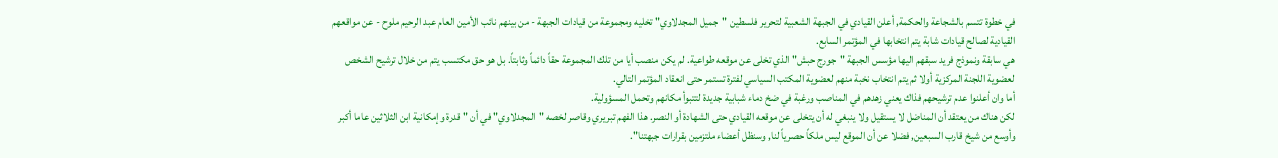في خطوة تتسم بالشجاعة والحكمة, أعلن القيادي في الجبهة الشعبية لتحرير فلسطين "جميل المجدلاوي" تخليه ومجموعة من قيادات الجبهة - من بينهم نائب الأمين العام عبد الرحيم ملوح - عن مواقعهم القيادية لصالح قيادات شابة يتم انتخابها في المؤتمر السابع.
هي سابقة ونموذج فريد سبقهم اليها مؤسس الجبهة "جورج حبش" الذي تخلى عن موقعه طواعية. لم يكن منصب أيا من تلك المجموعة حقاً دائماً وثابتاً. بل هو حق مكتسب يتم من خلال ترشيح الشخص لعضوية اللجنة المركزية أولا ثم يتم انتخاب نخبة منهم لعضوية المكتب السياسي لفترة تستمر حتى انعقاد المؤتمر التالي.
أما وان أعلنوا عدم ترشيحهم فذاك يعني زهدهم في المناصب ورغبة في ضخ دماء شبابية جديدة لتتبوأ مكانهم وتحمل المسؤولية.
لكن هناك من يعتقد أن المناضل لا يستقيل ولا ينبغي له أن يتخلى عن موقعه القيادي حتى الشهادة أو النصر. هذا الفهم تبريري وقاصر لخصه "المجدلاوي" في أن "قدرة وإمكانية ابن الثلاثين عاما أكبر وأوسع من شيخ قارب السبعين, فضلا عن أن الموقع ليس ملكاً حصرياً لنا, وسنظل أعضاء ملتزمين بقرارات جبهتنا".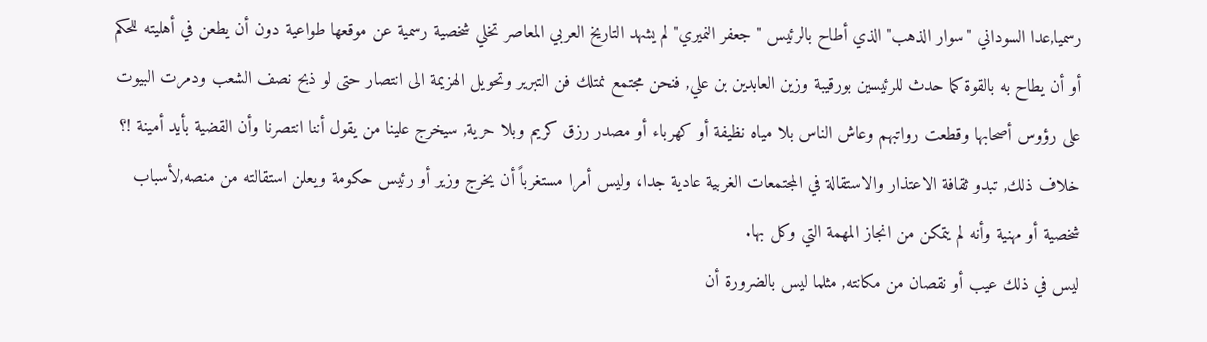رسميا,عدا السوداني "سوار الذهب" الذي أطاح بالرئيس "جعفر النميري" لم يشهد التاريخ العربي المعاصر تخلي شخصية رسمية عن موقعها طواعية دون أن يطعن في أهليته للحكم أو أن يطاح به بالقوة كما حدث للرئيسين بورقيبة وزين العابدين بن علي, فنحن مجتمع نمتلك فن التبرير وتحويل الهزيمة الى انتصار حتى لو ذبح نصف الشعب ودمرت البيوت على رؤوس أصحابها وقطعت رواتبهم وعاش الناس بلا مياه نظيفة أو كهرباء أو مصدر رزق كريم وبلا حرية, سيخرج علينا من يقول أننا انتصرنا وأن القضية بأيد أمينة !؟
خلاف ذلك, تبدو ثقافة الاعتذار والاستقالة في المجتمعات الغربية عادية جدا، وليس أمرا مستغرباً أن يخرج وزير أو رئيس حكومة ويعلن استقالته من منصه,لأسباب شخصية أو مهنية وأنه لم يتمكن من انجاز المهمة التي وكل بها.
ليس في ذلك عيب أو نقصان من مكانته, مثلما ليس بالضرورة أن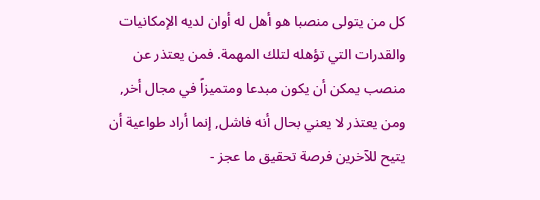كل من يتولى منصبا هو أهل له أوان لديه الإمكانيات والقدرات التي تؤهله لتلك المهمة. فمن يعتذر عن منصب يمكن أن يكون مبدعا ومتميزاً في مجال أخر, ومن يعتذر لا يعني بحال أنه فاشل, إنما أراد طواعية أن يتيح للآخرين فرصة تحقيق ما عجز -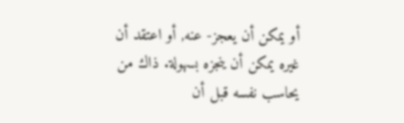أو يمكن أن يعجز- عنه, أو اعتقد أن غيره يمكن أن ينجزه بسهولة. ذاك من يحاسب نفسه قبل أن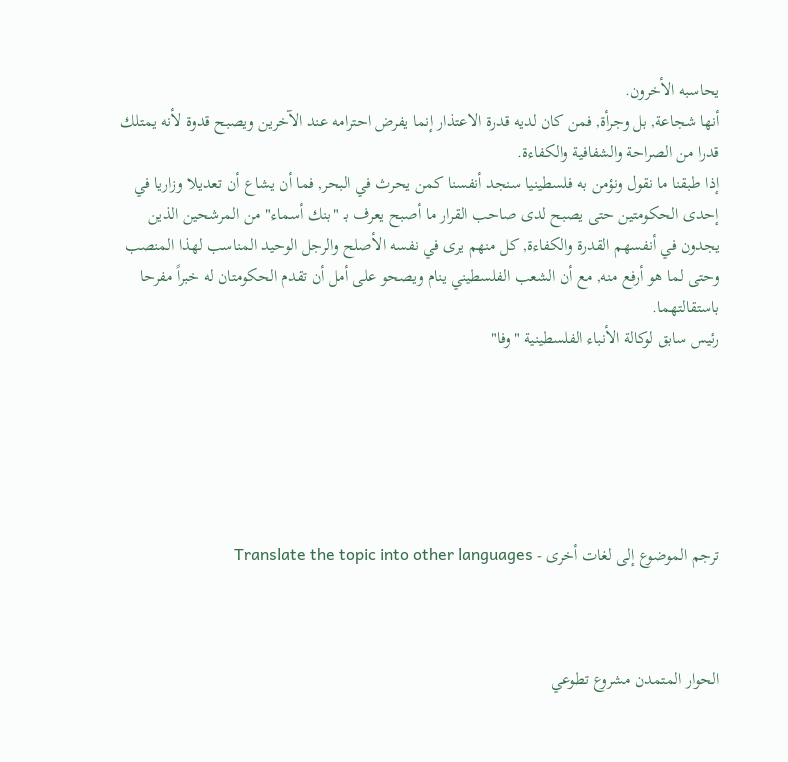يحاسبه الأخرون.
أنها شجاعة, بل وجرأة, فمن كان لديه قدرة الاعتذار إنما يفرض احترامه عند الآخرين ويصبح قدوة لأنه يمتلك قدرا من الصراحة والشفافية والكفاءة.
إذا طبقنا ما نقول ونؤمن به فلسطينيا سنجد أنفسنا كمن يحرث في البحر, فما أن يشاع أن تعديلا وزاريا في إحدى الحكومتين حتى يصبح لدى صاحب القرار ما أصبح يعرف بـ "بنك أسماء" من المرشحين الذين يجدون في أنفسهم القدرة والكفاءة, كل منهم يرى في نفسه الأصلح والرجل الوحيد المناسب لهذا المنصب وحتى لما هو أرفع منه, مع أن الشعب الفلسطيني ينام ويصحو على أمل أن تقدم الحكومتان له خبراً مفرحا باستقالتهما.
رئيس سابق لوكالة الأنباء الفلسطينية "وفا"






ترجم الموضوع إلى لغات أخرى - Translate the topic into other languages



الحوار المتمدن مشروع تطوعي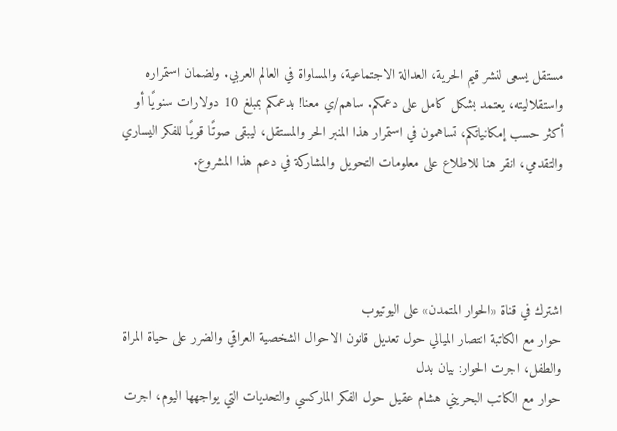مستقل يسعى لنشر قيم الحرية، العدالة الاجتماعية، والمساواة في العالم العربي. ولضمان استمراره واستقلاليته، يعتمد بشكل كامل على دعمكم. ساهم/ي معنا! بدعمكم بمبلغ 10 دولارات سنويًا أو أكثر حسب إمكانياتكم، تساهمون في استمرار هذا المنبر الحر والمستقل، ليبقى صوتًا قويًا للفكر اليساري والتقدمي، انقر هنا للاطلاع على معلومات التحويل والمشاركة في دعم هذا المشروع.




اشترك في قناة «الحوار المتمدن» على اليوتيوب
حوار مع الكاتبة انتصار الميالي حول تعديل قانون الاحوال الشخصية العراقي والضرر على حياة المراة والطفل، اجرت الحوار: بيان بدل
حوار مع الكاتب البحريني هشام عقيل حول الفكر الماركسي والتحديات التي يواجهها اليوم، اجرت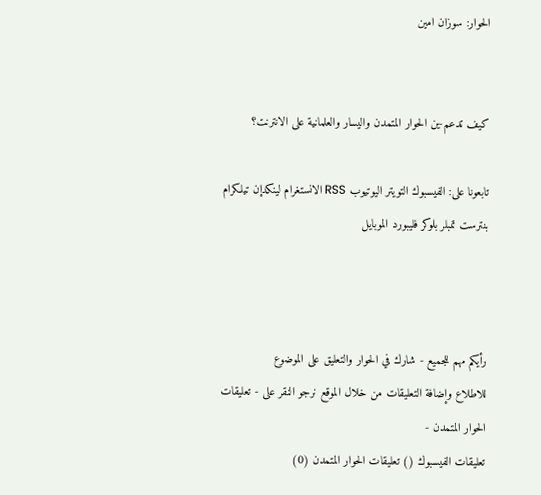الحوار: سوزان امين


كيف تدعم-ين الحوار المتمدن واليسار والعلمانية على الانترنت؟

تابعونا على: الفيسبوك التويتر اليوتيوب RSS الانستغرام لينكدإن تيلكرام بنترست تمبلر بلوكر فليبورد الموبايل



رأيكم مهم للجميع - شارك في الحوار والتعليق على الموضوع
للاطلاع وإضافة التعليقات من خلال الموقع نرجو النقر على - تعليقات الحوار المتمدن -
تعليقات الفيسبوك () تعليقات الحوار المتمدن (0)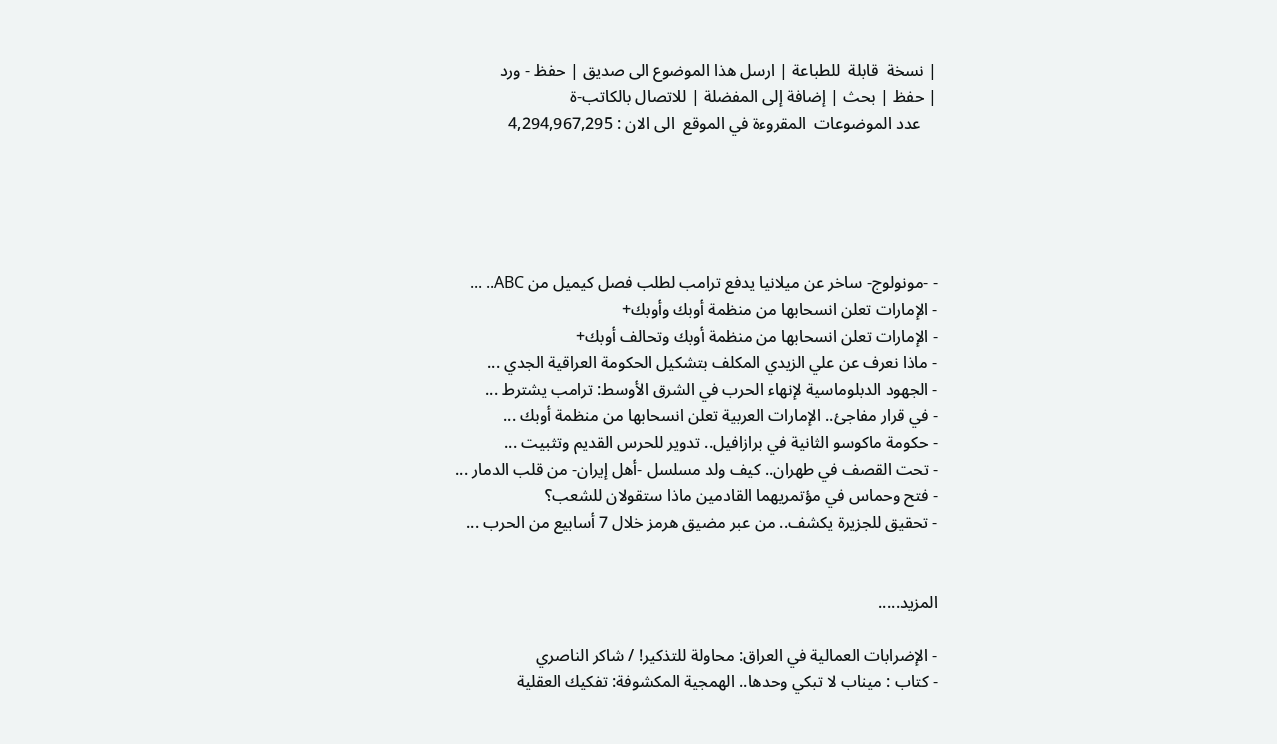| نسخة  قابلة  للطباعة | ارسل هذا الموضوع الى صديق | حفظ - ورد
| حفظ | بحث | إضافة إلى المفضلة | للاتصال بالكاتب-ة
    عدد الموضوعات  المقروءة في الموقع  الى الان : 4,294,967,295





- -مونولوج- ساخر عن ميلانيا يدفع ترامب لطلب فصل كيميل من ABC.. ...
- الإمارات تعلن انسحابها من منظمة أوبك وأوبك+
- الإمارات تعلن انسحابها من منظمة أوبك وتحالف أوبك+
- ماذا نعرف عن علي الزيدي المكلف بتشكيل الحكومة العراقية الجدي ...
- الجهود الدبلوماسية لإنهاء الحرب في الشرق الأوسط: ترامب يشترط ...
- في قرار مفاجئ.. الإمارات العربية تعلن انسحابها من منظمة أوبك ...
- حكومة ماكوسو الثانية في برازافيل.. تدوير للحرس القديم وتثبيت ...
- تحت القصف في طهران.. كيف ولد مسلسل -أهل إيران- من قلب الدمار ...
- فتح وحماس في مؤتمريهما القادمين ماذا ستقولان للشعب؟
- تحقيق للجزيرة يكشف.. من عبر مضيق هرمز خلال 7 أسابيع من الحرب ...


المزيد.....

- الإضرابات العمالية في العراق: محاولة للتذكير! / شاكر الناصري
- كتاب : ميناب لا تبكي وحدها.. الهمجية المكشوفة: تفكيك العقلية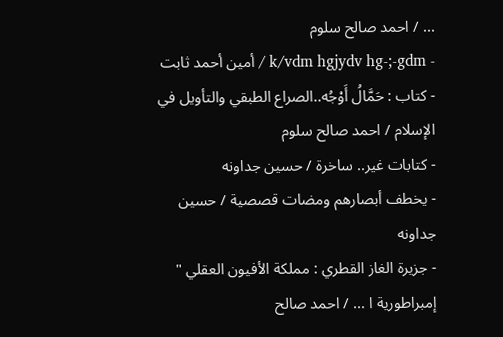... / احمد صالح سلوم
- k/vdm hgjydv hg-;-gdm / أمين أحمد ثابت
- كتاب : حَمَّالُ أَوْجُه..الصراع الطبقي والتأويل في الإسلام / احمد صالح سلوم
- كتابات غير.. ساخرة / حسين جداونه
- يخطف أبصارهم ومضات قصصية / حسين جداونه
- جزيرة الغاز القطري : مملكة الأفيون العقلي " إمبراطورية ا ... / احمد صالح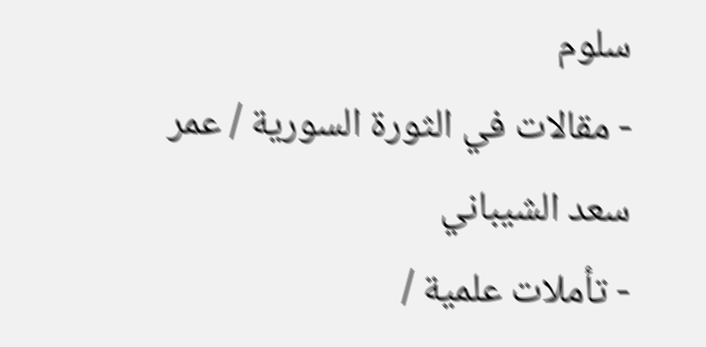سلوم
- مقالات في الثورة السورية / عمر سعد الشيباني
- تأملات علمية /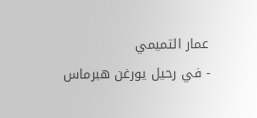عمار التميمي
- في رحيل يورغن هبرماس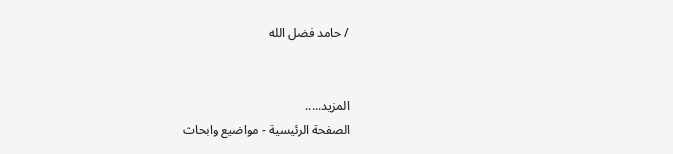/ حامد فضل الله


المزيد.....
الصفحة الرئيسية - مواضيع وابحاث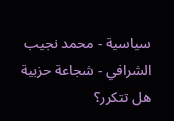سياسية - محمد نجيب الشرافي - شجاعة حزبية هل تتكرر؟